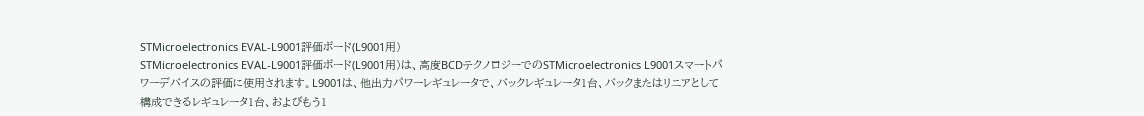STMicroelectronics EVAL-L9001評価ボード(L9001用)
STMicroelectronics EVAL-L9001評価ボード(L9001用)は、高度BCDテクノロジーでのSTMicroelectronics L9001スマートパワーデバイスの評価に使用されます。L9001は、他出力パワーレギュレータで、バックレギュレータ1台、バックまたはリニアとして構成できるレギュレータ1台、およびもう1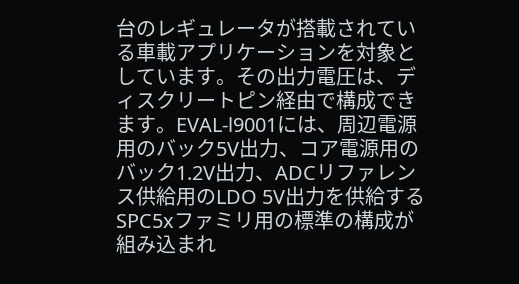台のレギュレータが搭載されている車載アプリケーションを対象としています。その出力電圧は、ディスクリートピン経由で構成できます。EVAL-l9001には、周辺電源用のバック5V出力、コア電源用のバック1.2V出力、ADCリファレンス供給用のLDO 5V出力を供給するSPC5xファミリ用の標準の構成が組み込まれ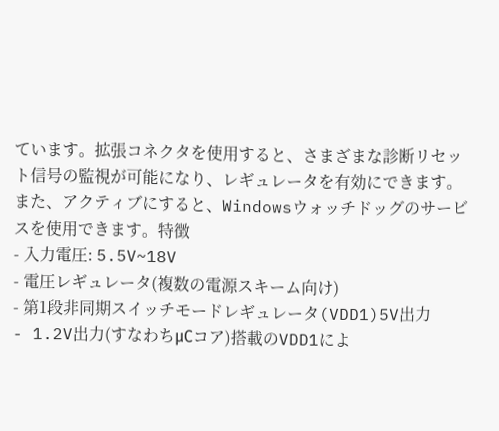ています。拡張コネクタを使用すると、さまざまな診断リセット信号の監視が可能になり、レギュレータを有効にできます。また、アクティブにすると、Windowsウォッチドッグのサービスを使用できます。特徴
- 入力電圧: 5.5V~18V
- 電圧レギュレータ(複数の電源スキーム向け)
- 第1段非同期スイッチモードレギュレータ(VDD1)5V出力
- 1.2V出力(すなわちμCコア)搭載のVDD1によ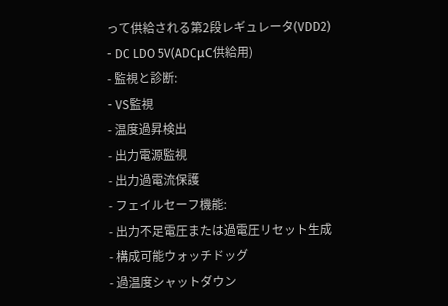って供給される第2段レギュレータ(VDD2)
- DC LDO 5V(ADCμC供給用)
- 監視と診断:
- VS監視
- 温度過昇検出
- 出力電源監視
- 出力過電流保護
- フェイルセーフ機能:
- 出力不足電圧または過電圧リセット生成
- 構成可能ウォッチドッグ
- 過温度シャットダウン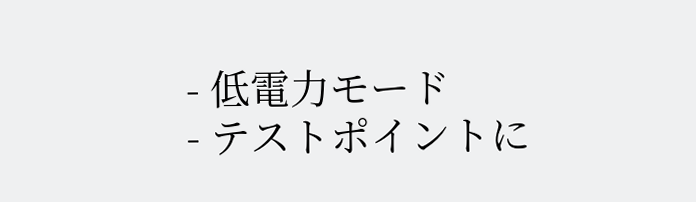- 低電力モード
- テストポイントに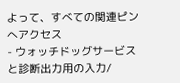よって、すべての関連ピンへアクセス
- ウォッチドッグサービスと診断出力用の入力/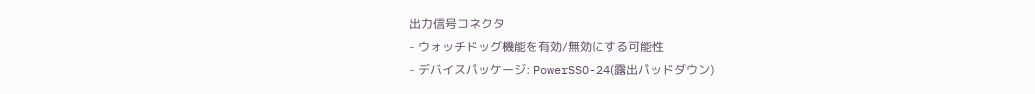出力信号コネクタ
- ウォッチドッグ機能を有効/無効にする可能性
- デバイスパッケージ: PowerSSO-24(露出パッドダウン)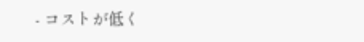- コストが低く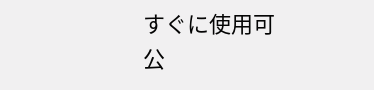すぐに使用可
公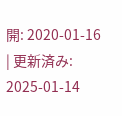開: 2020-01-16
| 更新済み: 2025-01-14